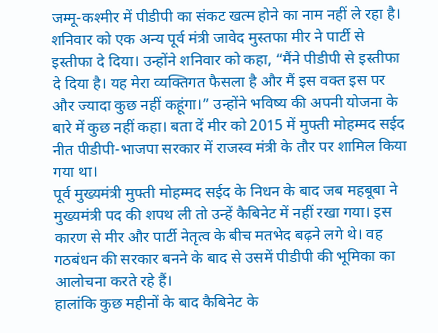जम्मू-कश्मीर में पीडीपी का संकट खत्म होने का नाम नहीं ले रहा है। शनिवार को एक अन्य पूर्व मंत्री जावेद मुस्तफा मीर ने पार्टी से इस्तीफा दे दिया। उन्होंने शनिवार को कहा, “मैंने पीडीपी से इस्तीफा दे दिया है। यह मेरा व्यक्तिगत फैसला है और मैं इस वक्त इस पर और ज्यादा कुछ नहीं कहूंगा।” उन्होंने भविष्य की अपनी योजना के बारे में कुछ नहीं कहा। बता दें मीर को 2015 में मुफ्ती मोहम्मद सईद नीत पीडीपी-भाजपा सरकार में राजस्व मंत्री के तौर पर शामिल किया गया था।
पूर्व मुख्यमंत्री मुफ्ती मोहम्मद सईद के निधन के बाद जब महबूबा ने मुख्यमंत्री पद की शपथ ली तो उन्हें कैबिनेट में नहीं रखा गया। इस कारण से मीर और पार्टी नेतृत्व के बीच मतभेद बढ़ने लगे थे। वह गठबंधन की सरकार बनने के बाद से उसमें पीडीपी की भूमिका का आलोचना करते रहे हैं।
हालांकि कुछ महीनों के बाद कैबिनेट के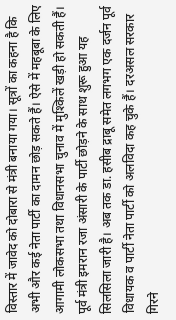विस्तार में जावेद को दोबारा से मंत्री बनाया गया। सूत्रों का कहना है कि अभी और कई नेता पार्टी का दामन छोड़ सकते हैं। ऐसे में महबूबा के लिए आगामी लोकसभा तथा विधानसभा चुनाव में मुश्किलें खड़ी हो सकती हैं।
पूर्व मंत्री इमरान रजा अंसारी के पार्टी छोड़ने के साथ शुरू हुआ यह सिलसिला जारी है। अब तक डा. हसीब द्राबू समेत लगभग एक दर्जन पूर्व विधायक व पार्टी नेता पार्टी को अलविदा कह चुके हैं। दरअसल सरकार गिरने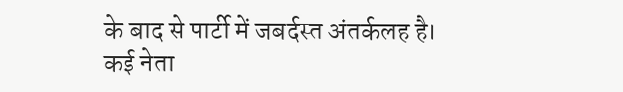के बाद से पार्टी में जबर्दस्त अंतर्कलह है।
कई नेता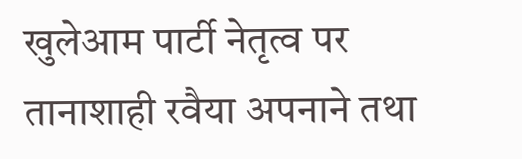खुलेआम पार्टी नेतृत्व पर तानाशाही रवैया अपनाने तथा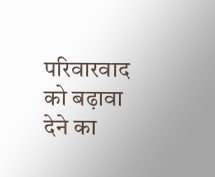परिवारवाद को बढ़ावा देने का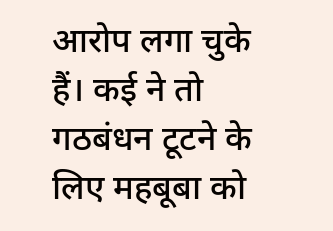आरोप लगा चुके हैं। कई ने तो गठबंधन टूटने के लिए महबूबा को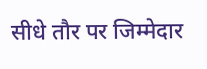सीधे तौर पर जिम्मेदार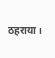ठहराया।